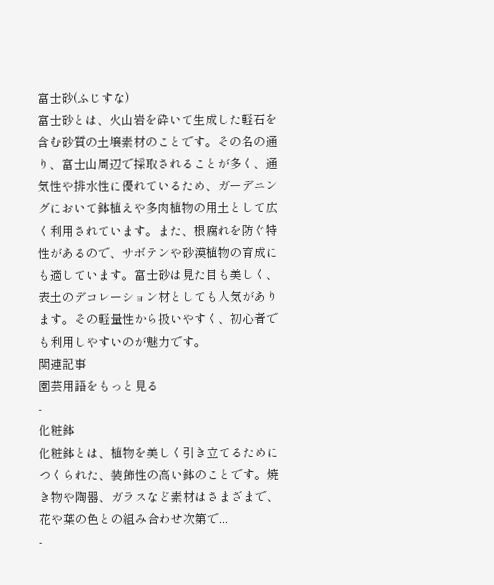富士砂(ふじすな)
富士砂とは、火山岩を砕いて生成した軽石を含む砂質の土壌素材のことです。その名の通り、富士山周辺で採取されることが多く、通気性や排水性に優れているため、ガーデニングにおいて鉢植えや多肉植物の用土として広く利用されています。また、根腐れを防ぐ特性があるので、サボテンや砂漠植物の育成にも適しています。富士砂は見た目も美しく、表土のデコレーション材としても人気があります。その軽量性から扱いやすく、初心者でも利用しやすいのが魅力です。
関連記事
園芸用語をもっと見る
-
化粧鉢
化粧鉢とは、植物を美しく引き立てるためにつくられた、装飾性の高い鉢のことです。焼き物や陶器、ガラスなど素材はさまざまで、花や葉の色との組み合わせ次第で...
-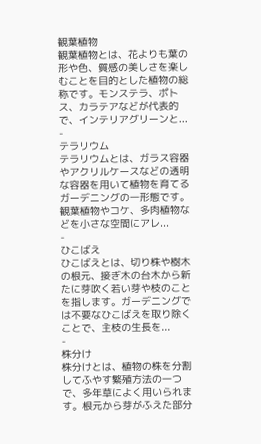観葉植物
観葉植物とは、花よりも葉の形や色、質感の美しさを楽しむことを目的とした植物の総称です。モンステラ、ポトス、カラテアなどが代表的で、インテリアグリーンと...
-
テラリウム
テラリウムとは、ガラス容器やアクリルケースなどの透明な容器を用いて植物を育てるガーデニングの一形態です。観葉植物やコケ、多肉植物などを小さな空間にアレ...
-
ひこばえ
ひこばえとは、切り株や樹木の根元、接ぎ木の台木から新たに芽吹く若い芽や枝のことを指します。ガーデニングでは不要なひこばえを取り除くことで、主枝の生長を...
-
株分け
株分けとは、植物の株を分割してふやす繁殖方法の一つで、多年草によく用いられます。根元から芽がふえた部分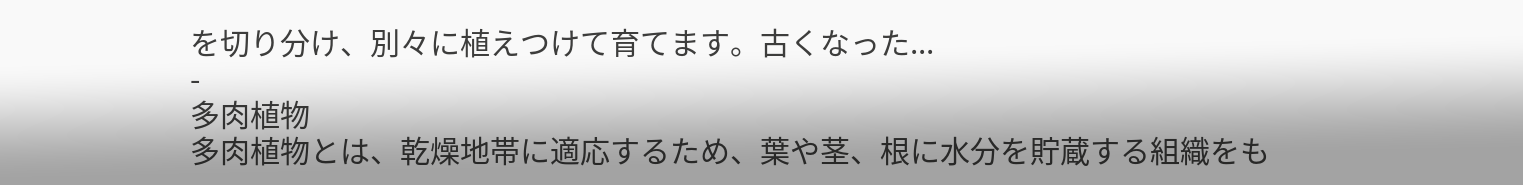を切り分け、別々に植えつけて育てます。古くなった...
-
多肉植物
多肉植物とは、乾燥地帯に適応するため、葉や茎、根に水分を貯蔵する組織をも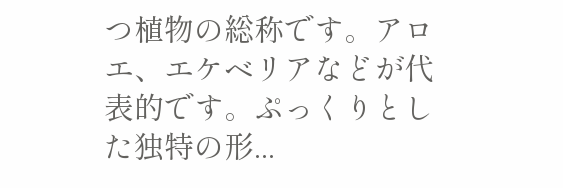つ植物の総称です。アロエ、エケベリアなどが代表的です。ぷっくりとした独特の形...